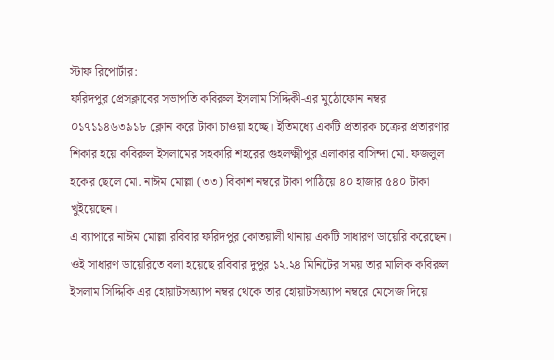স্টাফ রিপোর্টার:
ফরিদপুর প্রেসক্লাবের সভাপতি কবিরুল ইসলাম সিদ্দিকী-এর মুঠোফোন নম্বর ০১৭১১৪৬৩৯১৮ ক্লোন করে টাকা চাওয়া হচ্ছে। ইতিমধ্যে একটি প্রতারক চক্রের প্রতারণার শিকার হয়ে কবিরুল ইসলামের সহকারি শহরের গুহলক্ষ্মীপুর এলাকার বাসিন্দা মো. ফজলুল হকের ছেলে মো. নাঈম মোল্লা (৩৩) বিকাশ নম্বরে টাকা পাঠিয়ে ৪০ হাজার ৫৪০ টাকা খুইয়েছেন।
এ ব্যাপারে নাঈম মোল্লা রবিবার ফরিদপুর কোতয়ালী থানায় একটি সাধারণ ডায়েরি করেছেন।
ওই সাধারণ ডায়েরিতে বলা হয়েছে রবিবার দুপুর ১২.২৪ মিনিটের সময় তার মালিক কবিরুল ইসলাম সিদ্দিকি এর হোয়াটসঅ্যাপ নম্বর থেকে তার হোয়াটসঅ্যাপ নম্বরে মেসেজ দিয়ে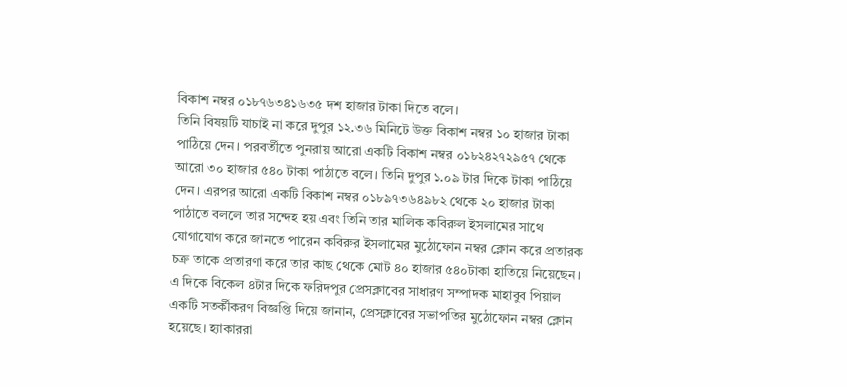বিকাশ নম্বর ০১৮৭৬৩৪১৬৩৫ দশ হাজার টাকা দিতে বলে।
তিনি বিষয়টি যাচাই না করে দুপুর ১২.৩৬ মিনিটে উক্ত বিকাশ নম্বর ১০ হাজার টাকা পাঠিয়ে দেন। পরবর্তীতে পুনরায় আরো একটি বিকাশ নম্বর ০১৮২৪২৭২৯৫৭ থেকে আরো ৩০ হাজার ৫৪০ টাকা পাঠাতে বলে। তিনি দুপুর ১.০৯ টার দিকে টাকা পাঠিয়ে দেন। এরপর আরো একটি বিকাশ নম্বর ০১৮৯৭৩৬৪৯৮২ থেকে ২০ হাজার টাকা পাঠাতে বললে তার সন্দেহ হয় এবং তিনি তার মালিক কবিরুল ইসলামের সাথে যোগাযোগ করে জানতে পারেন কবিরুর ইসলামের মুঠোফোন নম্বর ক্লোন করে প্রতারক চক্র তাকে প্রতারণা করে তার কাছ থেকে মোট ৪০ হাজার ৫৪০টাকা হাতিয়ে নিয়েছেন।
এ দিকে বিকেল ৪টার দিকে ফরিদপুর প্রেসক্লাবের সাধারণ সম্পাদক মাহাবুব পিয়াল একটি সতর্কীকরণ বিজ্ঞপ্তি দিয়ে জানান, প্রেসক্লাবের সভাপতির মুঠোফোন নম্বর ক্লোন হয়েছে। হ্যাকাররা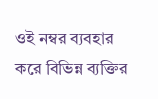ওই নম্বর ব্যবহার করে বিভিন্ন ব্যক্তির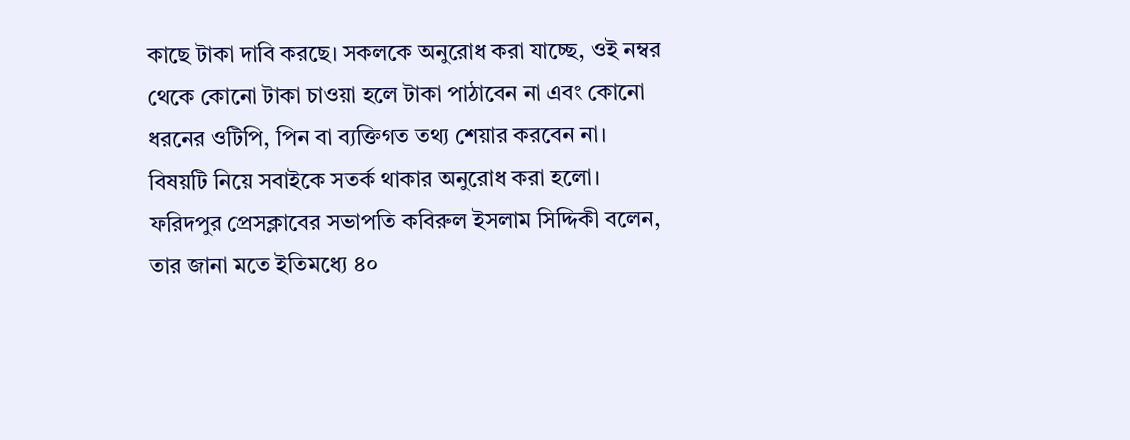কাছে টাকা দাবি করছে। সকলকে অনুরোধ করা যাচ্ছে, ওই নম্বর থেকে কোনো টাকা চাওয়া হলে টাকা পাঠাবেন না এবং কোনো ধরনের ওটিপি, পিন বা ব্যক্তিগত তথ্য শেয়ার করবেন না।
বিষয়টি নিয়ে সবাইকে সতর্ক থাকার অনুরোধ করা হলো।
ফরিদপুর প্রেসক্লাবের সভাপতি কবিরুল ইসলাম সিদ্দিকী বলেন, তার জানা মতে ইতিমধ্যে ৪০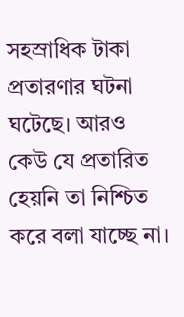সহস্রাধিক টাকা প্রতারণার ঘটনা ঘটেছে। আরও কেউ যে প্রতারিত হেয়নি তা নিশ্চিত করে বলা যাচ্ছে না।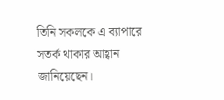তিনি সকলকে এ ব্যাপারে সতর্ক থাকার আহ্বান জানিয়েছেন।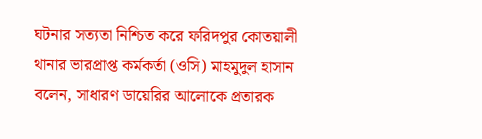ঘটনার সত্যতা নিশ্চিত করে ফরিদপুর কোতয়ালী থানার ভারপ্রাপ্ত কর্মকর্তা (ওসি) মাহমুদুল হাসান বলেন, সাধারণ ডায়েরির আলোকে প্রতারক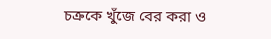চক্রকে খুঁজে বের করা ও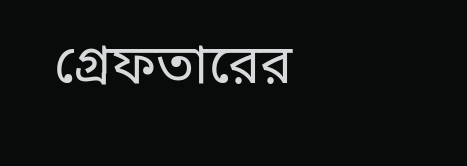গ্রেফতারের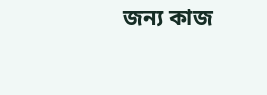জন্য কাজ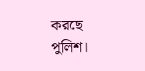করছে পুলিশ।